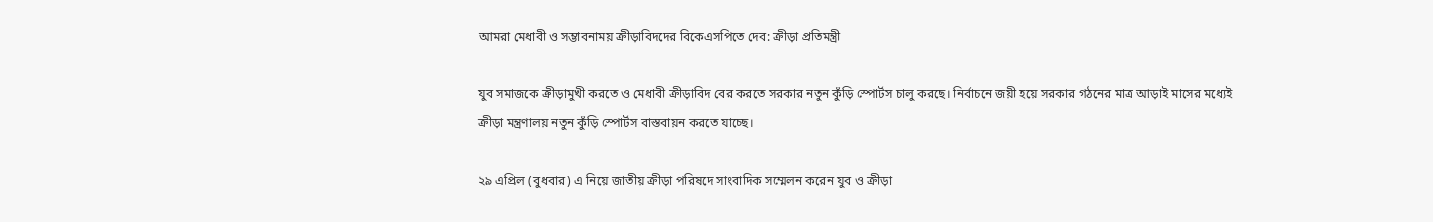আমরা মেধাবী ও সম্ভাবনাময় ক্রীড়াবিদদের বিকেএসপিতে দেব: ক্রীড়া প্রতিমন্ত্রী

যুব সমাজকে ক্রীড়ামুখী করতে ও মেধাবী ক্রীড়াবিদ বের করতে সরকার নতুন কুঁড়ি স্পোর্টস চালু করছে। নির্বাচনে জয়ী হয়ে সরকার গঠনের মাত্র আড়াই মাসের মধ্যেই ক্রীড়া মন্ত্রণালয় নতুন কুঁড়ি স্পোর্টস বাস্তবায়ন করতে যাচ্ছে।

২৯ এপ্রিল (বুধবার) এ নিয়ে জাতীয় ক্রীড়া পরিষদে সাংবাদিক সম্মেলন করেন যুব ও ক্রীড়া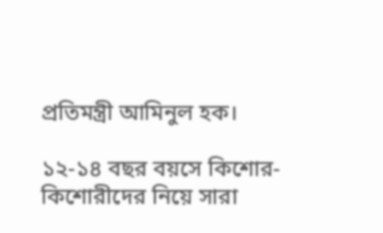প্রতিমন্ত্রী আমিনুল হক।

১২-১৪ বছর বয়সে কিশোর-কিশোরীদের নিয়ে সারা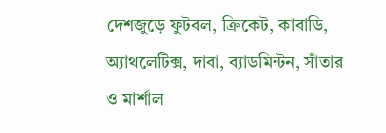দেশজুড়ে ফুটবল, ক্রিকেট, কাবাডি, অ্যাথলেটিক্স, দাবা, ব্যাডমিন্টন, সাঁতার ও মার্শাল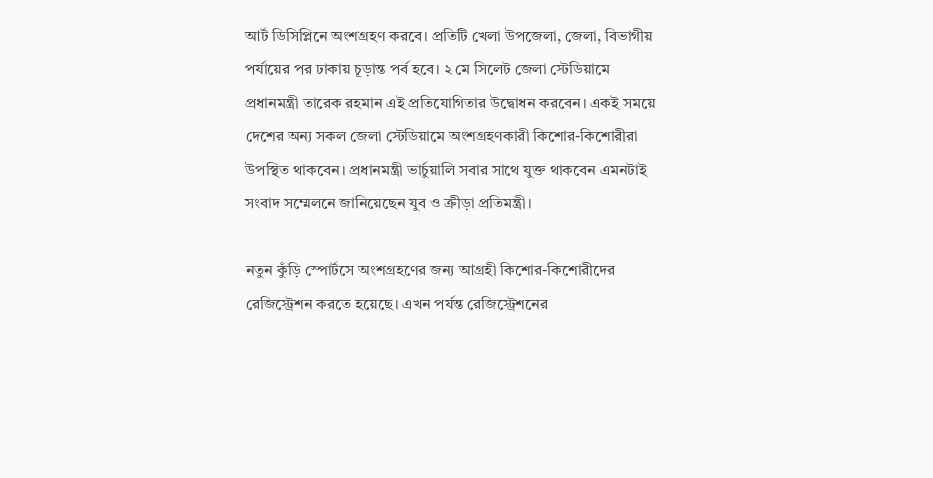আর্ট ডিসিপ্লিনে অংশগ্রহণ করবে। প্রতিটি খেলা উপজেলা, জেলা, বিভাগীয় পর্যায়ের পর ঢাকায় চূড়ান্ত পর্ব হবে। ২ মে সিলেট জেলা স্টেডিয়ামে প্রধানমন্ত্রী তারেক রহমান এই প্রতিযোগিতার উদ্বোধন করবেন। একই সময়ে দেশের অন্য সকল জেলা স্টেডিয়ামে অংশগ্রহণকারী কিশোর-কিশোরীরা উপস্থিত থাকবেন। প্রধানমন্ত্রী ভার্চুয়ালি সবার সাথে যুক্ত থাকবেন এমনটাই সংবাদ সম্মেলনে জানিয়েছেন যুব ও ক্রীড়া প্রতিমন্ত্রী।

নতুন কুঁড়ি স্পোর্টসে অংশগ্রহণের জন্য আগ্রহী কিশোর-কিশোরীদের রেজিস্ট্রেশন করতে হয়েছে। এখন পর্যন্ত রেজিস্ট্রেশনের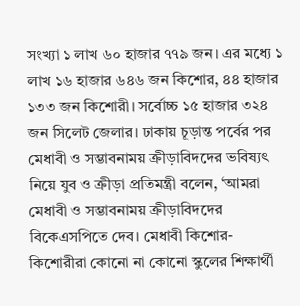সংখ্যা ১ লাখ ৬০ হাজার ৭৭৯ জন। এর মধ্যে ১ লাখ ১৬ হাজার ৬৪৬ জন কিশোর, ৪৪ হাজার ১৩৩ জন কিশোরী। সর্বোচ্চ ১৫ হাজার ৩২৪ জন সিলেট জেলার। ঢাকায় চূড়ান্ত পর্বের পর মেধাবী ও সম্ভাবনাময় ক্রীড়াবিদদের ভবিষ্যৎ নিয়ে যুব ও ক্রীড়া প্রতিমন্ত্রী বলেন, ‘আমরা মেধাবী ও সম্ভাবনাময় ক্রীড়াবিদদের বিকেএসপিতে দেব। মেধাবী কিশোর-কিশোরীরা কোনো না কোনো স্কুলের শিক্ষার্থী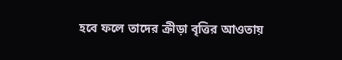হবে ফলে তাদের ক্রীড়া বৃত্তির আওতায়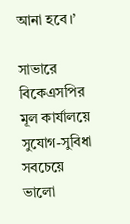আনা হবে।’

সাভারে বিকেএসপির মূল কার্যালয়ে সুযোগ-সুবিধা সবচেয়ে ভালো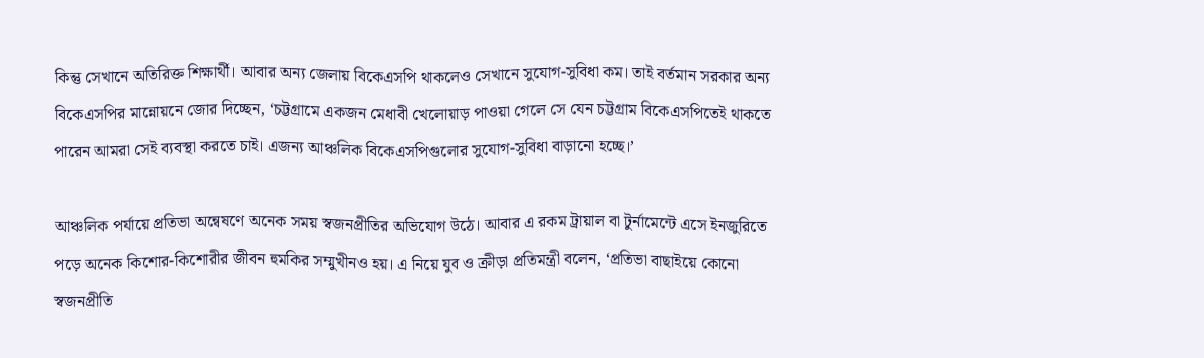কিন্তু সেখানে অতিরিক্ত শিক্ষার্থী। আবার অন্য জেলায় বিকেএসপি থাকলেও সেখানে সুযোগ-সুবিধা কম। তাই বর্তমান সরকার অন্য বিকেএসপির মান্নোয়নে জোর দিচ্ছেন, ‘চট্টগ্রামে একজন মেধাবী খেলোয়াড় পাওয়া গেলে সে যেন চট্টগ্রাম বিকেএসপিতেই থাকতে পারেন আমরা সেই ব্যবস্থা করতে চাই। এজন্য আঞ্চলিক বিকেএসপিগুলোর সুযোগ-সুবিধা বাড়ানো হচ্ছে।’

আঞ্চলিক পর্যায়ে প্রতিভা অন্বেষণে অনেক সময় স্বজনপ্রীতির অভিযোগ উঠে। আবার এ রকম ট্রায়াল বা টুর্নামেন্টে এসে ইনজুরিতে পড়ে অনেক কিশোর-কিশোরীর জীবন হুমকির সম্মুখীনও হয়। এ নিয়ে যুব ও ক্রীড়া প্রতিমন্ত্রী বলেন, ‘প্রতিভা বাছাইয়ে কোনো স্বজনপ্রীতি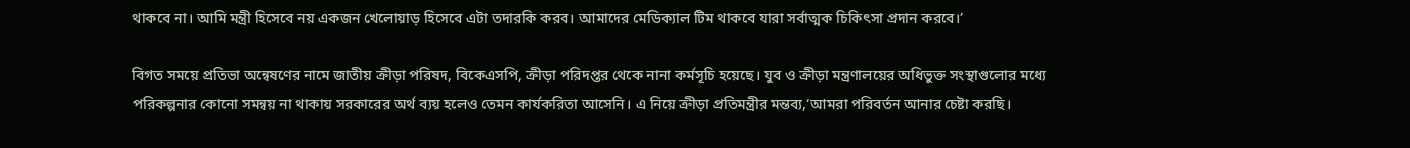থাকবে না। আমি মন্ত্রী হিসেবে নয় একজন খেলোয়াড় হিসেবে এটা তদারকি করব। আমাদের মেডিক্যাল টিম থাকবে যারা সর্বাত্মক চিকিৎসা প্রদান করবে।’

বিগত সময়ে প্রতিভা অন্বেষণের নামে জাতীয় ক্রীড়া পরিষদ, বিকেএসপি, ক্রীড়া পরিদপ্তর থেকে নানা কর্মসূচি হয়েছে। যুব ও ক্রীড়া মন্ত্রণালয়ের অধিভুক্ত সংস্থাগুলোর মধ্যে পরিকল্পনার কোনো সমন্বয় না থাকায় সরকারের অর্থ ব্যয় হলেও তেমন কার্যকরিতা আসেনি। এ নিয়ে ক্রীড়া প্রতিমন্ত্রীর মন্তব্য,‘আমরা পরিবর্তন আনার চেষ্টা করছি।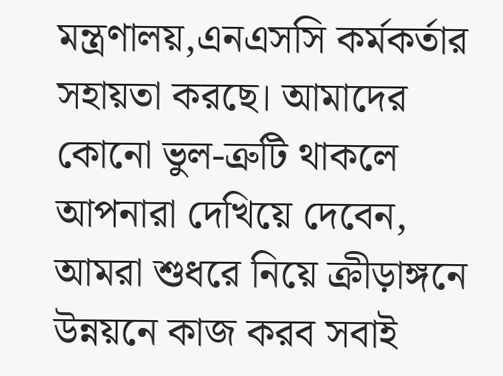মন্ত্রণালয়,এনএসসি কর্মকর্তার সহায়তা করছে। আমাদের কোনো ভুল-ত্রুটি থাকলে আপনারা দেখিয়ে দেবেন, আমরা শুধরে নিয়ে ক্রীড়াঙ্গনে উন্নয়নে কাজ করব সবাই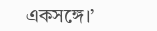একসঙ্গে।’